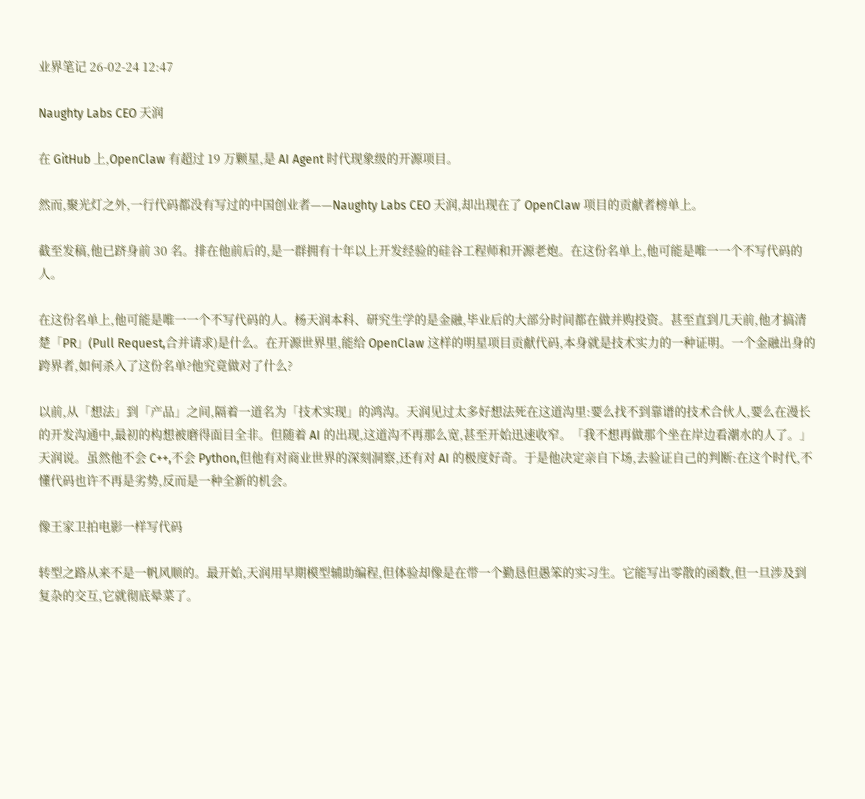业界笔记 26-02-24 12:47

Naughty Labs CEO 天润

在 GitHub 上,OpenClaw 有超过 19 万颗星,是 AI Agent 时代现象级的开源项目。

然而,聚光灯之外,一行代码都没有写过的中国创业者——Naughty Labs CEO 天润,却出现在了 OpenClaw 项目的贡献者榜单上。

截至发稿,他已跻身前 30 名。排在他前后的,是一群拥有十年以上开发经验的硅谷工程师和开源老炮。在这份名单上,他可能是唯一一个不写代码的人。

在这份名单上,他可能是唯一一个不写代码的人。杨天润本科、研究生学的是金融,毕业后的大部分时间都在做并购投资。甚至直到几天前,他才搞清楚「PR」(Pull Request,合并请求)是什么。在开源世界里,能给 OpenClaw 这样的明星项目贡献代码,本身就是技术实力的一种证明。一个金融出身的跨界者,如何杀入了这份名单?他究竟做对了什么?

以前,从「想法」到「产品」之间,隔着一道名为「技术实现」的鸿沟。天润见过太多好想法死在这道沟里:要么找不到靠谱的技术合伙人,要么在漫长的开发沟通中,最初的构想被磨得面目全非。但随着 AI 的出现,这道沟不再那么宽,甚至开始迅速收窄。「我不想再做那个坐在岸边看潮水的人了。」天润说。虽然他不会 C++,不会 Python,但他有对商业世界的深刻洞察,还有对 AI 的极度好奇。于是他决定亲自下场,去验证自己的判断:在这个时代,不懂代码也许不再是劣势,反而是一种全新的机会。

像王家卫拍电影一样写代码

转型之路从来不是一帆风顺的。最开始,天润用早期模型辅助编程,但体验却像是在带一个勤恳但愚笨的实习生。它能写出零散的函数,但一旦涉及到复杂的交互,它就彻底晕菜了。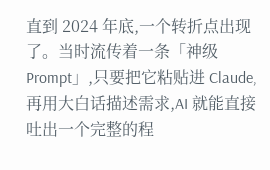直到 2024 年底,一个转折点出现了。当时流传着一条「神级 Prompt」,只要把它粘贴进 Claude,再用大白话描述需求,AI 就能直接吐出一个完整的程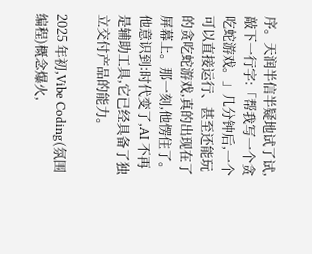序。天润半信半疑地试了试,敲下一行字:「帮我写一个贪吃蛇游戏。」几分钟后,一个可以直接运行、甚至还能玩的贪吃蛇游戏,真的出现在了屏幕上。那一刻,他愣住了。他意识到:时代变了,AI 不再是辅助工具,它已经具备了独立交付产品的能力。

2025 年初,Vibe Coding(氛围编程)概念爆火,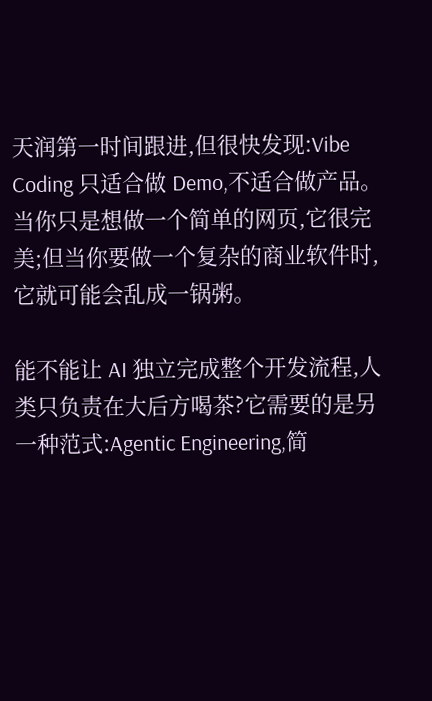天润第一时间跟进,但很快发现:Vibe Coding 只适合做 Demo,不适合做产品。当你只是想做一个简单的网页,它很完美;但当你要做一个复杂的商业软件时,它就可能会乱成一锅粥。

能不能让 AI 独立完成整个开发流程,人类只负责在大后方喝茶?它需要的是另一种范式:Agentic Engineering,简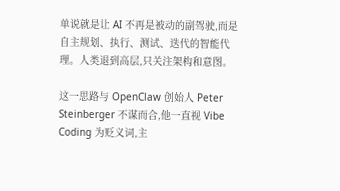单说就是让 AI 不再是被动的副驾驶,而是自主规划、执行、测试、迭代的智能代理。人类退到高层,只关注架构和意图。

这一思路与 OpenClaw 创始人 Peter Steinberger 不谋而合,他一直视 Vibe Coding 为贬义词,主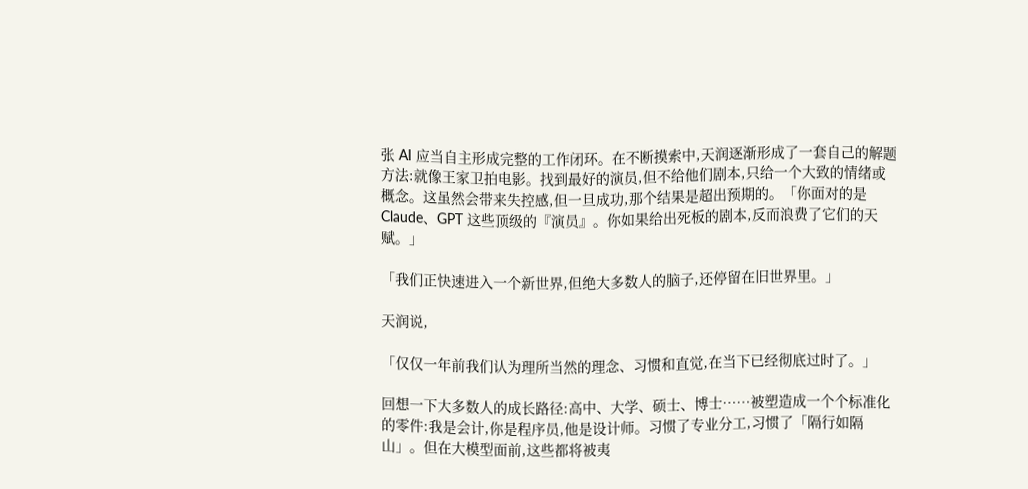张 AI 应当自主形成完整的工作闭环。在不断摸索中,天润逐渐形成了一套自己的解题方法:就像王家卫拍电影。找到最好的演员,但不给他们剧本,只给一个大致的情绪或概念。这虽然会带来失控感,但一旦成功,那个结果是超出预期的。「你面对的是 Claude、GPT 这些顶级的『演员』。你如果给出死板的剧本,反而浪费了它们的天赋。」

「我们正快速进入一个新世界,但绝大多数人的脑子,还停留在旧世界里。」

天润说,

「仅仅一年前我们认为理所当然的理念、习惯和直觉,在当下已经彻底过时了。」

回想一下大多数人的成长路径:高中、大学、硕士、博士……被塑造成一个个标准化的零件:我是会计,你是程序员,他是设计师。习惯了专业分工,习惯了「隔行如隔山」。但在大模型面前,这些都将被夷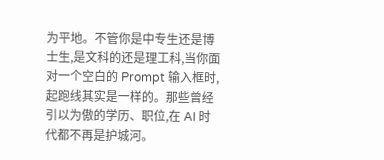为平地。不管你是中专生还是博士生,是文科的还是理工科,当你面对一个空白的 Prompt 输入框时,起跑线其实是一样的。那些曾经引以为傲的学历、职位,在 AI 时代都不再是护城河。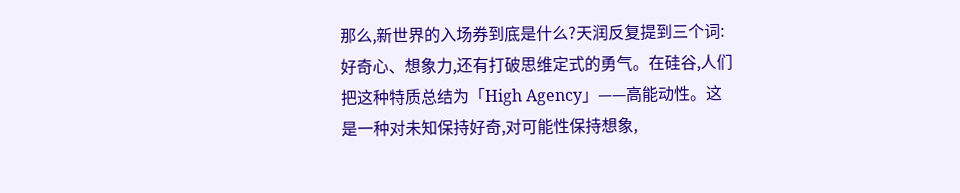那么,新世界的入场券到底是什么?天润反复提到三个词:好奇心、想象力,还有打破思维定式的勇气。在硅谷,人们把这种特质总结为「High Agency」——高能动性。这是一种对未知保持好奇,对可能性保持想象,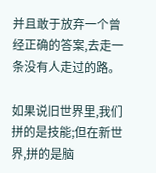并且敢于放弃一个曾经正确的答案,去走一条没有人走过的路。

如果说旧世界里,我们拼的是技能;但在新世界,拼的是脑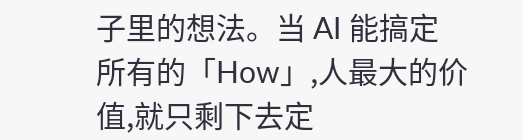子里的想法。当 AI 能搞定所有的「How」,人最大的价值,就只剩下去定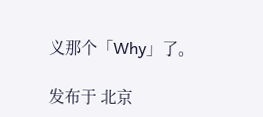义那个「Why」了。

发布于 北京